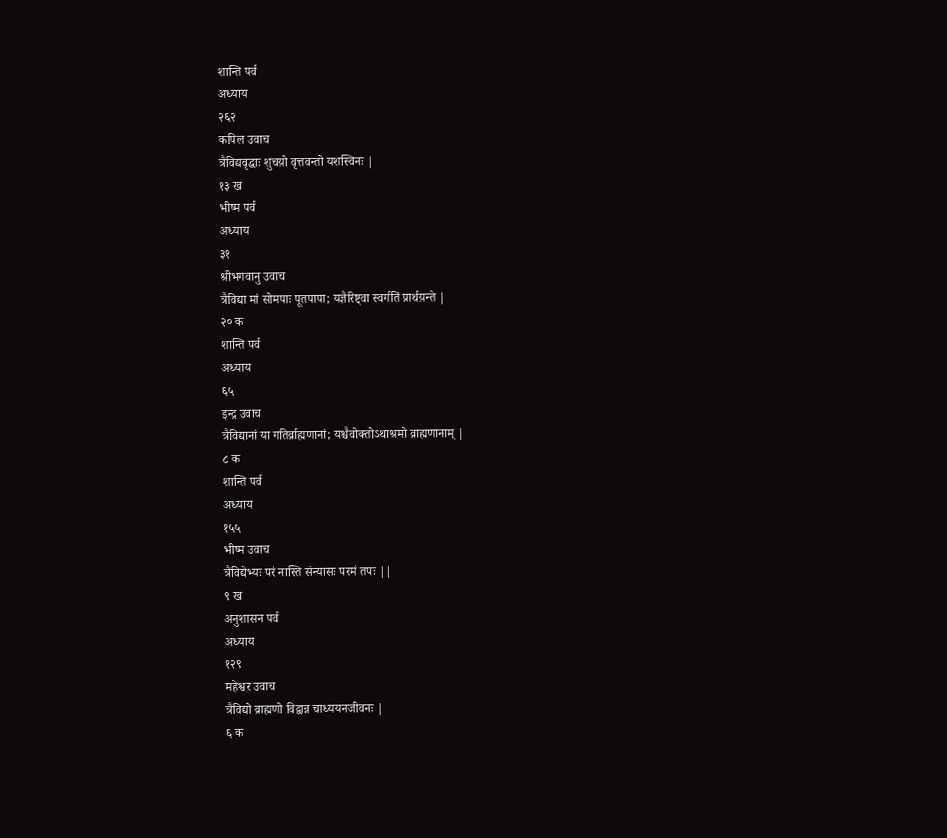शान्ति पर्व
अध्याय
२६२
कपिल उवाच
त्रैविद्यवृद्धाः शुचय़ो वृत्तवन्तो यशस्विनः |
१३ ख
भीष्म पर्व
अध्याय
३१
श्रीभगवानु उवाच
त्रैविद्या मां सोमपाः पूतपापा; यज्ञैरिष्ट्वा स्वर्गतिं प्रार्थय़न्ते |
२० क
शान्ति पर्व
अध्याय
६५
इन्द्र उवाच
त्रैविद्यानां या गतिर्व्राह्मणानां; यश्चैवोक्तोऽथाश्रमो व्राह्मणानाम् |
८ क
शान्ति पर्व
अध्याय
१५५
भीष्म उवाच
त्रैविद्येभ्यः परं नास्ति संन्यासः परमं तपः ||
९ ख
अनुशासन पर्व
अध्याय
१२९
महेश्वर उवाच
त्रैविद्यो व्राह्मणो विद्वान्न चाध्ययनजीवनः |
६ क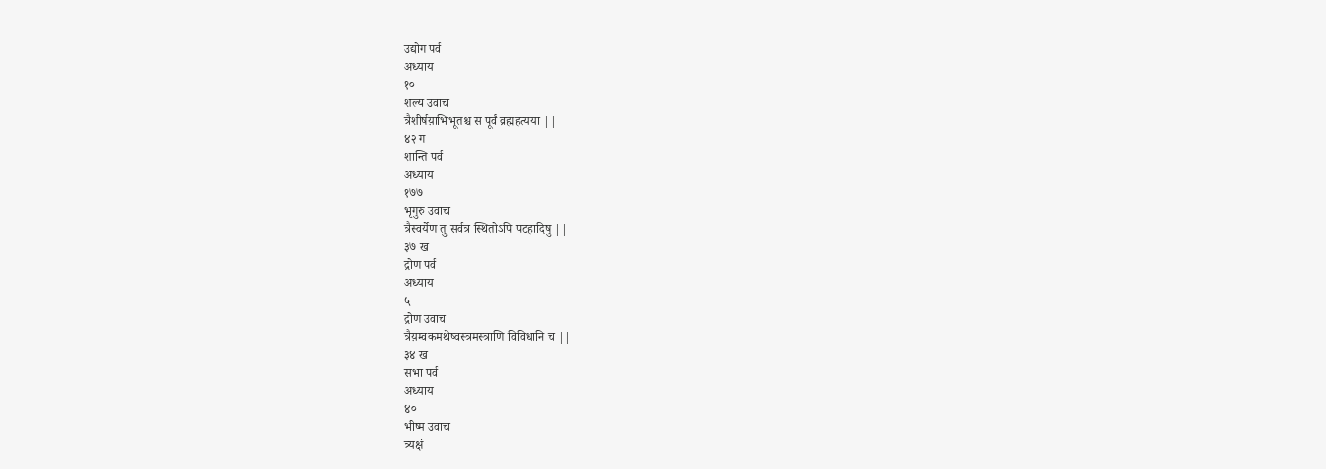उद्योग पर्व
अध्याय
१०
शल्य उवाच
त्रैशीर्षय़ाभिभूतश्च स पूर्वं व्रह्महत्यया ||
४२ ग
शान्ति पर्व
अध्याय
१७७
भृगुरु उवाच
त्रैस्वर्येण तु सर्वत्र स्थितोऽपि पटहादिषु ||
३७ ख
द्रोण पर्व
अध्याय
५
द्रोण उवाच
त्रैय़म्वकमथेष्वस्त्रमस्त्राणि विविधानि च ||
३४ ख
सभा पर्व
अध्याय
४०
भीष्म उवाच
त्र्यक्षं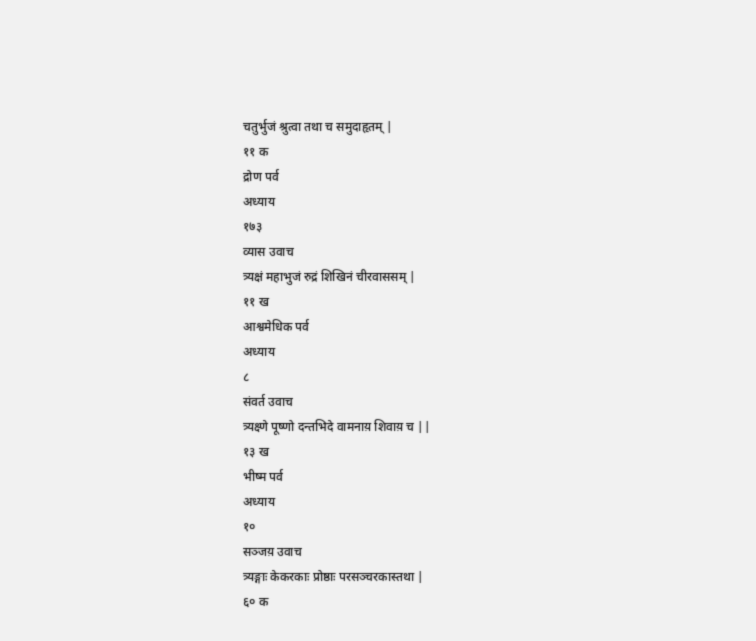चतुर्भुजं श्रुत्वा तथा च समुदाहृतम् |
११ क
द्रोण पर्व
अध्याय
१७३
व्यास उवाच
त्र्यक्षं महाभुजं रुद्रं शिखिनं चीरवाससम् |
११ ख
आश्वमेधिक पर्व
अध्याय
८
संवर्त उवाच
त्र्यक्ष्णे पूष्णो दन्तभिदे वामनाय़ शिवाय़ च ||
१३ ख
भीष्म पर्व
अध्याय
१०
सञ्जय़ उवाच
त्र्यङ्गाः केकरकाः प्रोष्ठाः परसञ्चरकास्तथा |
६० क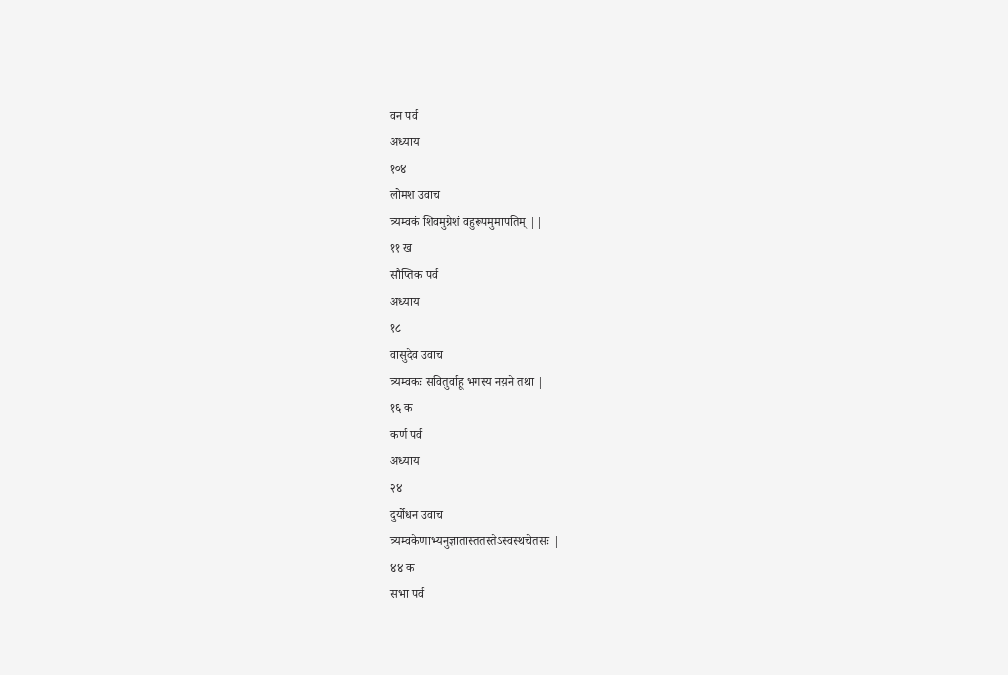वन पर्व
अध्याय
१०४
लोमश उवाच
त्र्यम्वकं शिवमुग्रेशं वहुरूपमुमापतिम् ||
११ ख
सौप्तिक पर्व
अध्याय
१८
वासुदेव उवाच
त्र्यम्वकः सवितुर्वाहू भगस्य नय़ने तथा |
१६ क
कर्ण पर्व
अध्याय
२४
दुर्योधन उवाच
त्र्यम्वकेणाभ्यनुज्ञातास्ततस्तेऽस्वस्थचेतसः |
४४ क
सभा पर्व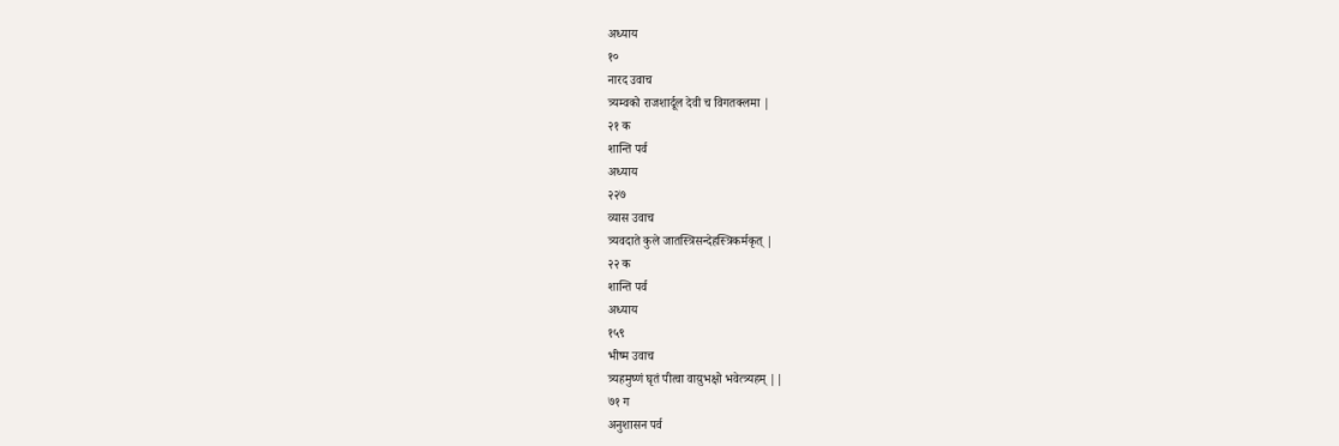अध्याय
१०
नारद उवाच
त्र्यम्वको राजशार्दूल देवी च विगतक्लमा |
२१ क
शान्ति पर्व
अध्याय
२२७
व्यास उवाच
त्र्यवदाते कुले जातस्त्रिसन्देहस्त्रिकर्मकृत् |
२२ क
शान्ति पर्व
अध्याय
१५९
भीष्म उवाच
त्र्यहमुष्णं घृतं पीत्वा वाय़ुभक्षो भवेत्त्र्यहम् ||
७१ ग
अनुशासन पर्व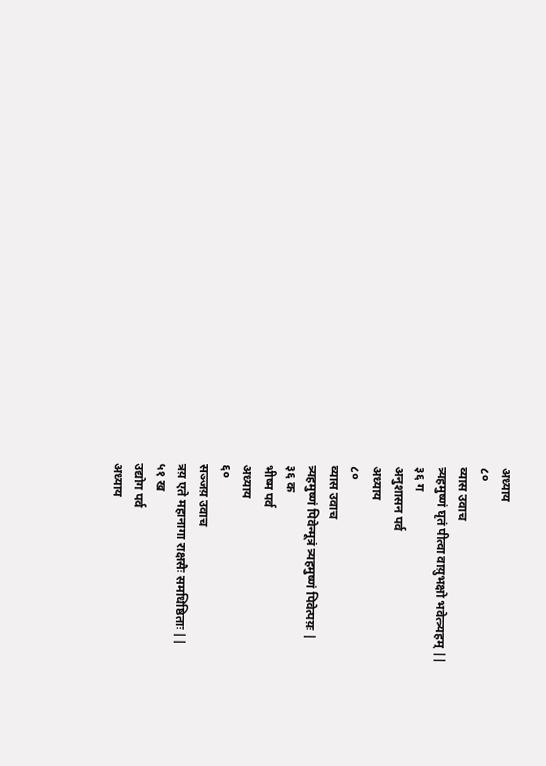अध्याय
८०
व्यास उवाच
त्र्यहमुष्णं घृतं पीत्वा वाय़ुभक्षो भवेत्त्र्यहम् ||
३६ ग
अनुशासन पर्व
अध्याय
८०
व्यास उवाच
त्र्यहमुष्णं पिवेन्मूत्रं त्र्यहमुष्णं पिवेत्पय़ः |
३६ क
भीष्म पर्व
अध्याय
६०
सञ्जय़ उवाच
त्रय़ एते महानागा राक्षसैः समधिष्ठिताः ||
५१ ख
उद्योग पर्व
अध्याय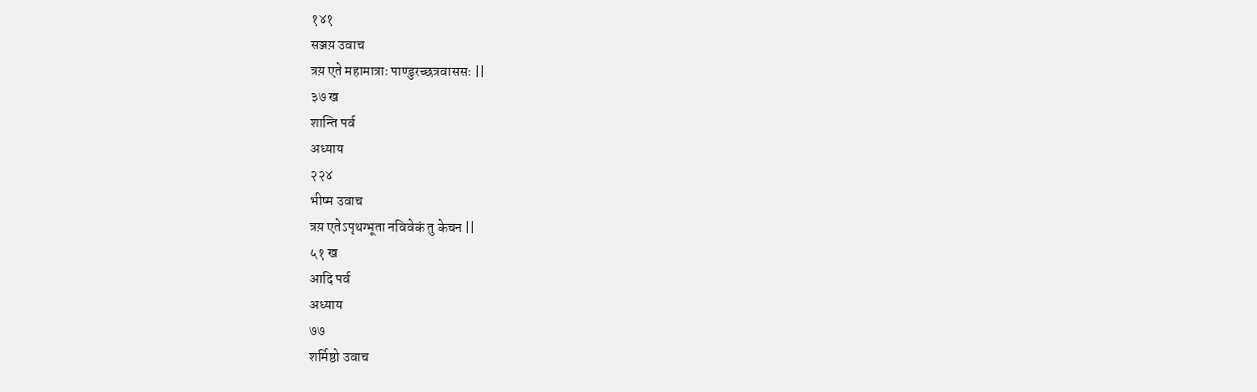१४१
सञ्जय़ उवाच
त्रय़ एते महामात्राः पाण्डुरच्छत्रवाससः ||
३७ ख
शान्ति पर्व
अध्याय
२२४
भीष्म उवाच
त्रय़ एतेऽपृथग्भूता नविवेकं तु केचन ||
५१ ख
आदि पर्व
अध्याय
७७
शर्मिष्ठो उवाच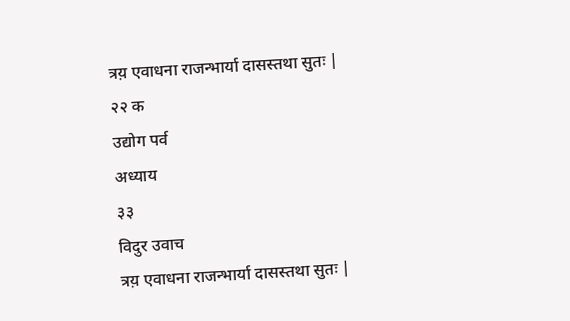त्रय़ एवाधना राजन्भार्या दासस्तथा सुतः |
२२ क
उद्योग पर्व
अध्याय
३३
विदुर उवाच
त्रय़ एवाधना राजन्भार्या दासस्तथा सुतः |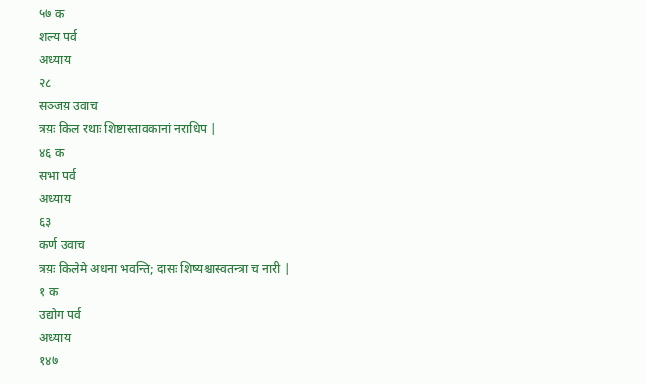५७ क
शल्य पर्व
अध्याय
२८
सञ्जय़ उवाच
त्रय़ः किल रथाः शिष्टास्तावकानां नराधिप |
४६ क
सभा पर्व
अध्याय
६३
कर्ण उवाच
त्रय़ः किलेमे अधना भवन्ति; दासः शिष्यश्चास्वतन्त्रा च नारी |
१ क
उद्योग पर्व
अध्याय
१४७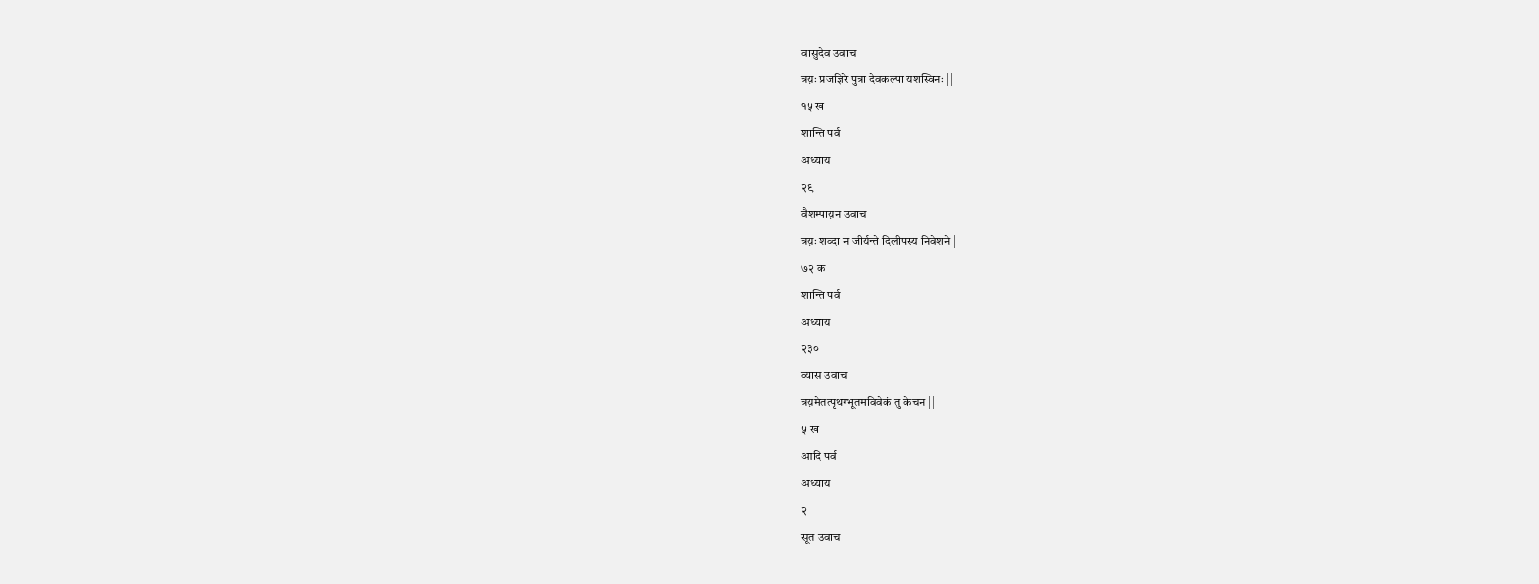वासुदेव उवाच
त्रय़ः प्रजज्ञिरे पुत्रा देवकल्पा यशस्विनः ||
१५ ख
शान्ति पर्व
अध्याय
२९
वैशम्पाय़न उवाच
त्रय़ः शव्दा न जीर्यन्ते दिलीपस्य निवेशने |
७२ क
शान्ति पर्व
अध्याय
२३०
व्यास उवाच
त्रय़मेतत्पृथग्भूतमविवेकं तु केचन ||
५ ख
आदि पर्व
अध्याय
२
सूत उवाच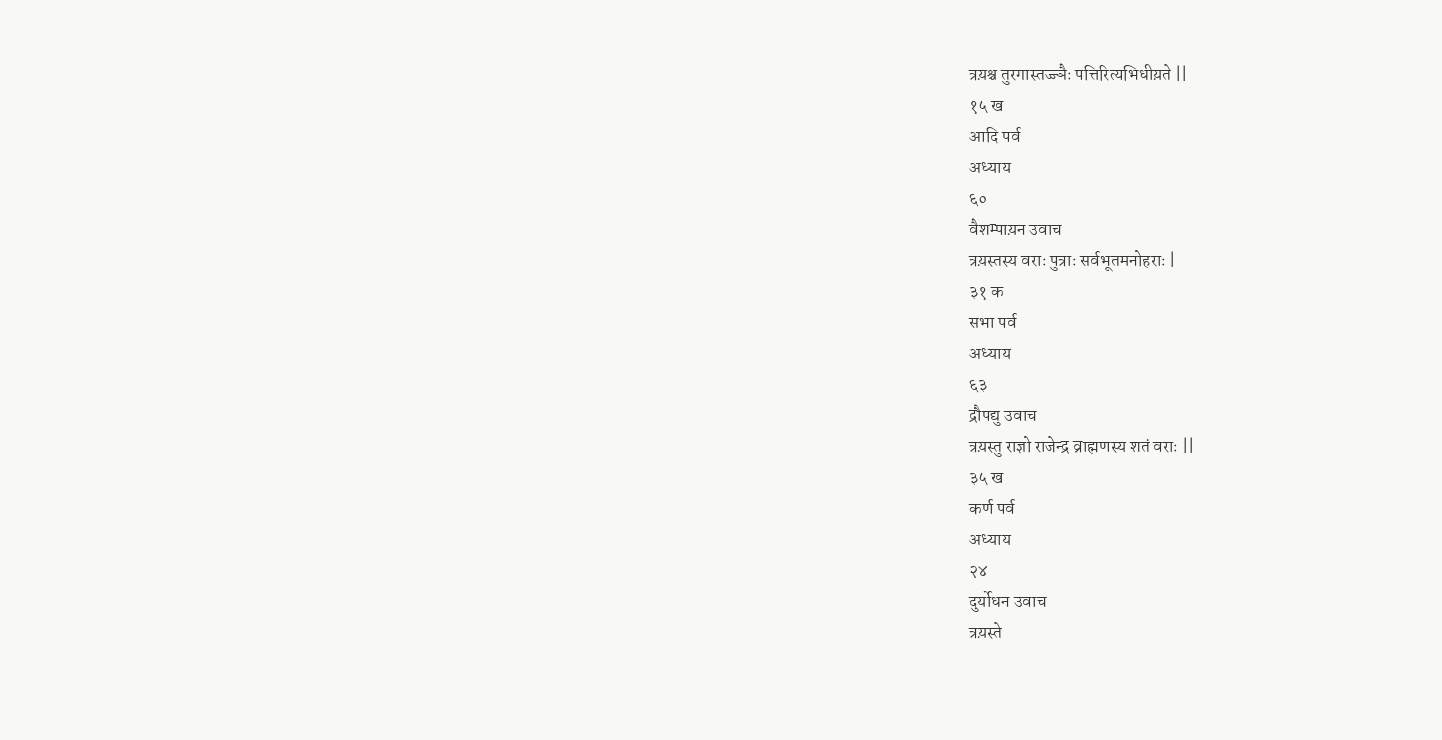त्रय़श्च तुरगास्तज्ज्ञैः पत्तिरित्यभिधीय़ते ||
१५ ख
आदि पर्व
अध्याय
६०
वैशम्पाय़न उवाच
त्रय़स्तस्य वराः पुत्राः सर्वभूतमनोहराः |
३१ क
सभा पर्व
अध्याय
६३
द्रौपद्यु उवाच
त्रय़स्तु राज्ञो राजेन्द्र व्राह्मणस्य शतं वराः ||
३५ ख
कर्ण पर्व
अध्याय
२४
दुर्योधन उवाच
त्रय़स्ते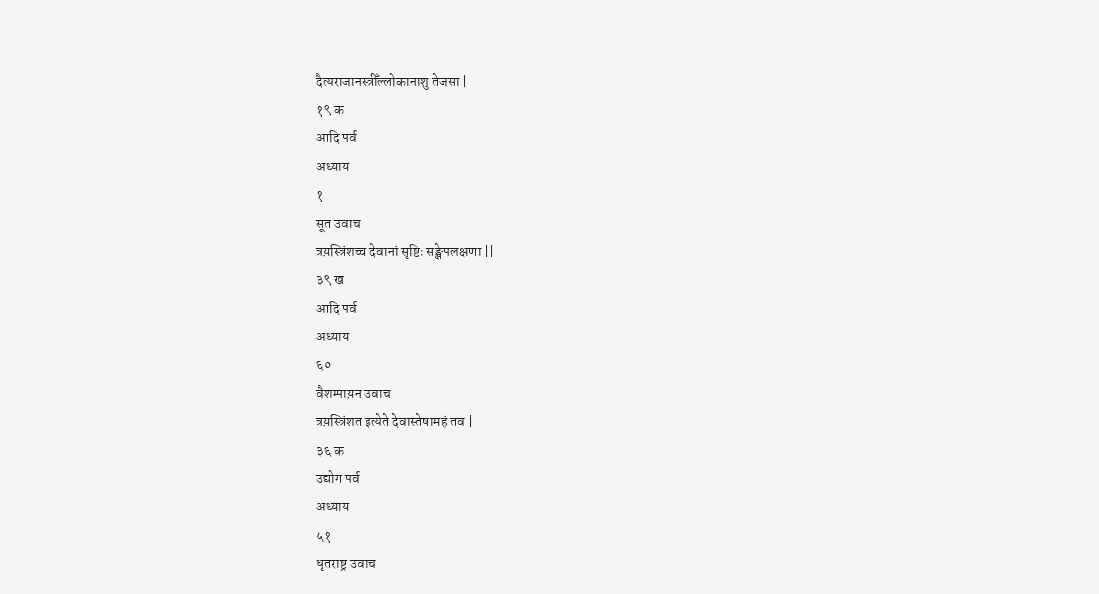दैत्यराजानस्त्रीँल्लोकानाशु तेजसा |
१९ क
आदि पर्व
अध्याय
१
सूत उवाच
त्रय़स्त्रिंशच्च देवानां सृष्टिः सङ्क्षेपलक्षणा ||
३९ ख
आदि पर्व
अध्याय
६०
वैशम्पाय़न उवाच
त्रय़स्त्रिंशत इत्येते देवास्तेषामहं तव |
३६ क
उद्योग पर्व
अध्याय
५१
धृतराष्ट्र उवाच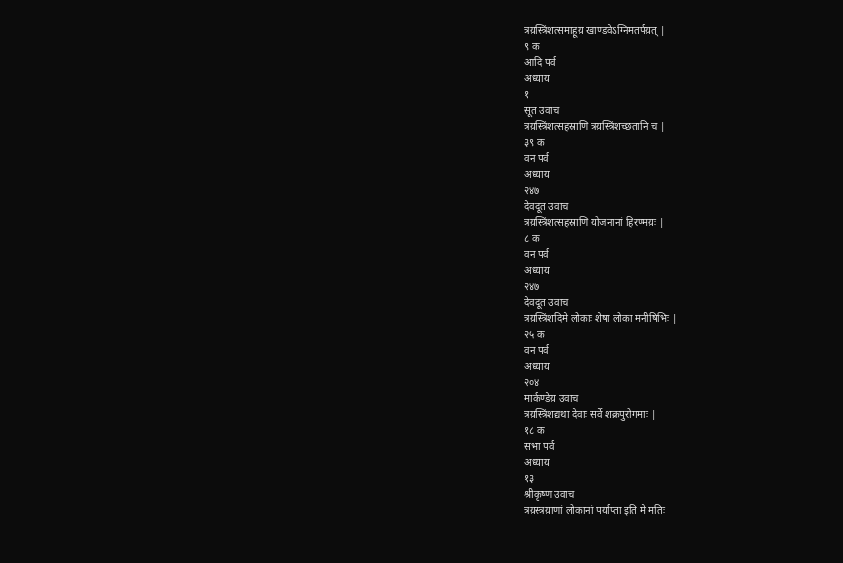त्रय़स्त्रिंशत्समाहूय़ खाण्डवेऽग्निमतर्पय़त् |
९ क
आदि पर्व
अध्याय
१
सूत उवाच
त्रय़स्त्रिंशत्सहस्राणि त्रय़स्त्रिंशच्छतानि च |
३९ क
वन पर्व
अध्याय
२४७
देवदूत उवाच
त्रय़स्त्रिंशत्सहस्राणि योजनानां हिरण्मय़ः |
८ क
वन पर्व
अध्याय
२४७
देवदूत उवाच
त्रय़स्त्रिंशदिमे लोकाः शेषा लोका मनीषिभिः |
२५ क
वन पर्व
अध्याय
२०४
मार्कण्डेय़ उवाच
त्रय़स्त्रिंशद्यथा देवाः सर्वे शक्रपुरोगमाः |
१८ क
सभा पर्व
अध्याय
१३
श्रीकृष्ण उवाच
त्रय़स्त्रय़ाणां लोकानां पर्याप्ता इति मे मतिः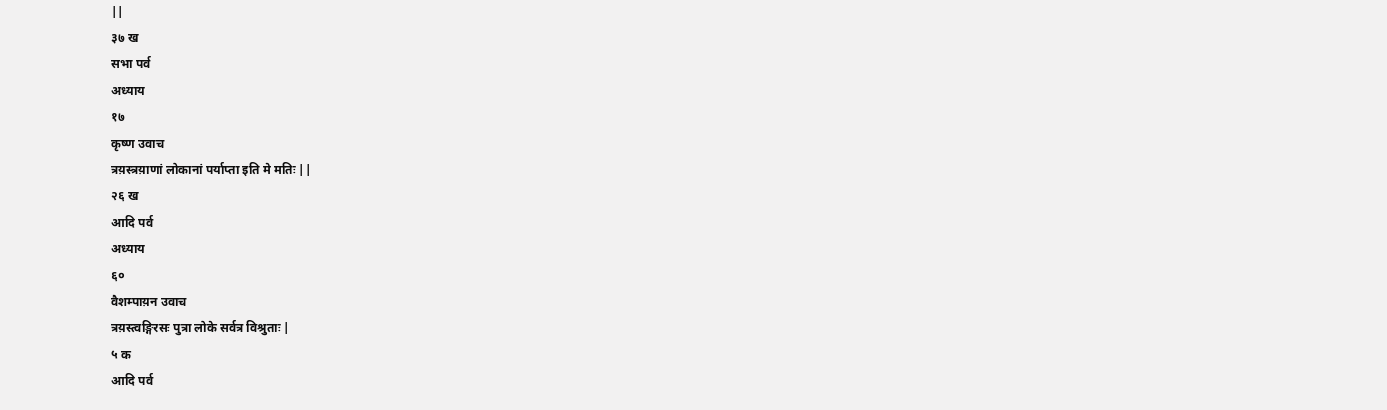||
३७ ख
सभा पर्व
अध्याय
१७
कृष्ण उवाच
त्रय़स्त्रय़ाणां लोकानां पर्याप्ता इति मे मतिः ||
२६ ख
आदि पर्व
अध्याय
६०
वैशम्पाय़न उवाच
त्रय़स्त्वङ्गिरसः पुत्रा लोके सर्वत्र विश्रुताः |
५ क
आदि पर्व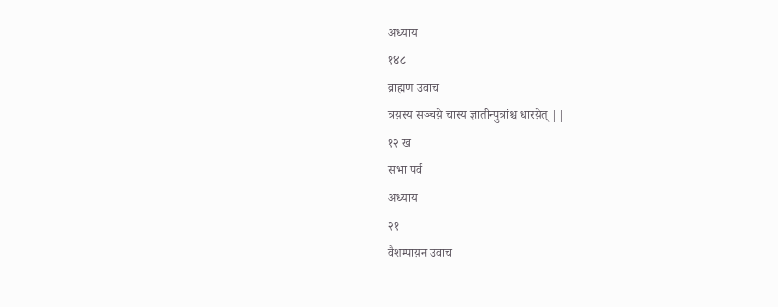अध्याय
१४८
व्राह्मण उवाच
त्रय़स्य सञ्चय़े चास्य ज्ञातीन्पुत्रांश्च धारय़ेत् ||
१२ ख
सभा पर्व
अध्याय
२१
वैशम्पाय़न उवाच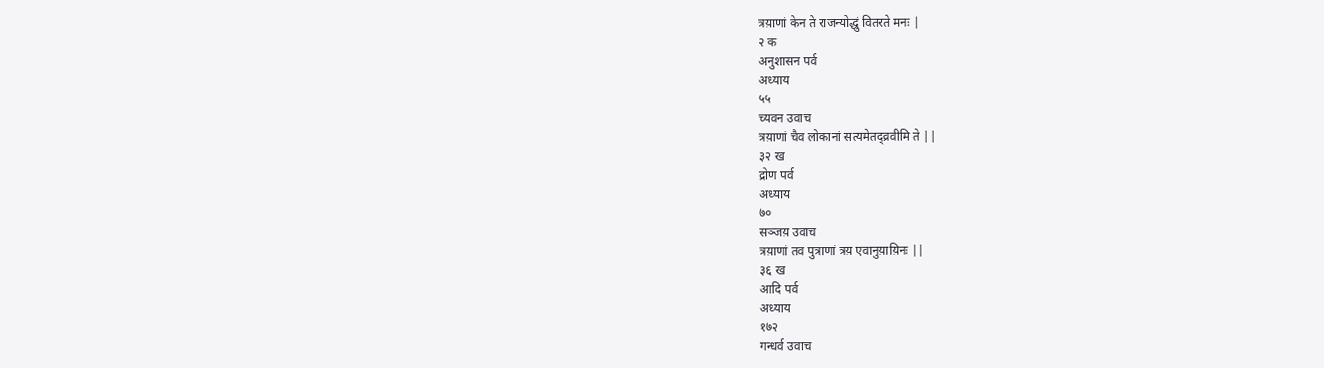त्रय़ाणां केन ते राजन्योद्धुं वितरते मनः |
२ क
अनुशासन पर्व
अध्याय
५५
च्यवन उवाच
त्रय़ाणां चैव लोकानां सत्यमेतद्व्रवीमि ते ||
३२ ख
द्रोण पर्व
अध्याय
७०
सञ्जय़ उवाच
त्रय़ाणां तव पुत्राणां त्रय़ एवानुय़ाय़िनः ||
३६ ख
आदि पर्व
अध्याय
१७२
गन्धर्व उवाच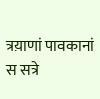त्रय़ाणां पावकानां स सत्रे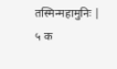तस्मिन्महामुनिः |
५ क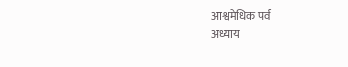आश्वमेधिक पर्व
अध्याय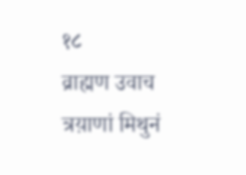१८
व्राह्मण उवाच
त्रय़ाणां मिथुनं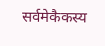सर्वमेकैकस्य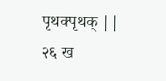पृथक्पृथक् ||
२६ ख